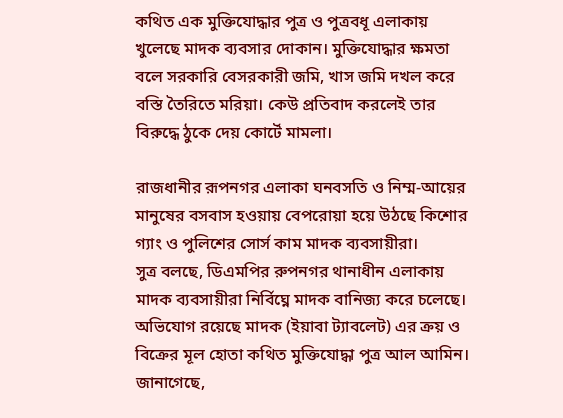কথিত এক মুক্তিযোদ্ধার পুত্র ও পুত্রবধূ এলাকায় খুলেছে মাদক ব্যবসার দোকান। মুক্তিযোদ্ধার ক্ষমতা বলে সরকারি বেসরকারী জমি, খাস জমি দখল করে বস্তি তৈরিতে মরিয়া। কেউ প্রতিবাদ করলেই তার বিরুদ্ধে ঠুকে দেয় কোর্টে মামলা।

রাজধানীর রূপনগর এলাকা ঘনবসতি ও নিম্ম-আয়ের মানুষের বসবাস হওয়ায় বেপরোয়া হয়ে উঠছে কিশোর গ্যাং ও পুলিশের সোর্স কাম মাদক ব্যবসায়ীরা।
সুত্র বলছে, ডিএমপির রুপনগর থানাধীন এলাকায় মাদক ব্যবসায়ীরা নির্বিঘ্নে মাদক বানিজ্য করে চলেছে। অভিযোগ রয়েছে মাদক (ইয়াবা ট্যাবলেট) এর ক্রয় ও বিক্রের মূল হোতা কথিত মুক্তিযোদ্ধা পুত্র আল আমিন।
জানাগেছে,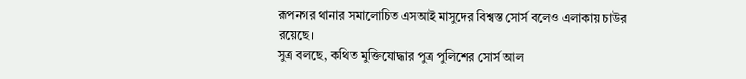রূপনগর থানার সমালোচিত এসআই মাসুদের বিশ্বস্ত সোর্স বলেও এলাকায় চাউর রয়েছে।
সুত্র বলছে, কথিত মুক্তিযোদ্ধার পুত্র পুলিশের সোর্স আল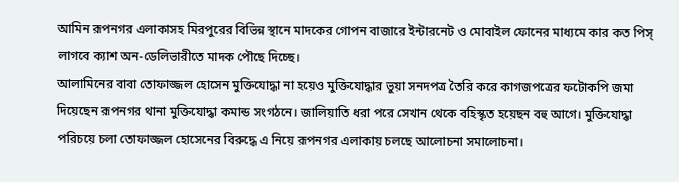আমিন রূপনগর এলাকাসহ মিরপুরের বিভিন্ন স্থানে মাদকের গোপন বাজারে ইন্টারনেট ও মোবাইল ফোনের মাধ্যমে কার কত পিস্ লাগবে ক্যাশ অন-ডেলিভারীতে মাদক পৌছে দিচ্ছে।
আলামিনের বাবা তোফাজ্জল হোসেন মুক্তিযোদ্ধা না হয়েও মুক্তিযোদ্ধার ভুয়া সনদপত্র তৈরি করে কাগজপত্রের ফটোকপি জমা দিয়েছেন রূপনগর থানা মুক্তিযোদ্ধা কমান্ড সংগঠনে। জালিয়াতি ধরা পরে সেখান থেকে বহিস্কৃত হয়েছন বহু আগে। মুক্তিযোদ্ধা পরিচয়ে চলা তোফাজ্জল হোসেনের বিরুদ্ধে এ নিয়ে রূপনগর এলাকায় চলছে আলোচনা সমালোচনা।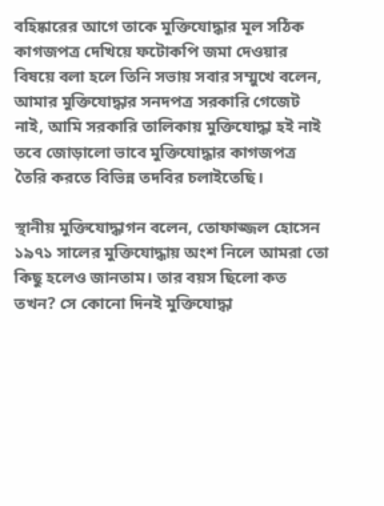বহিষ্কারের আগে তাকে মুক্তিযোদ্ধার মূল সঠিক কাগজপত্র দেখিয়ে ফটোকপি জমা দেওয়ার বিষয়ে বলা হলে তিনি সভায় সবার সম্মুখে বলেন, আমার মুক্তিযোদ্ধার সনদপত্র সরকারি গেজেট নাই, আমি সরকারি তালিকায় মুক্তিযোদ্ধা হই নাই তবে জোড়ালো ভাবে মুক্তিযোদ্ধার কাগজপত্র তৈরি করতে বিভিন্ন তদবির চলাইতেছি।

স্থানীয় মুক্তিযোদ্ধাগন বলেন, তোফাজ্জল হোসেন ১৯৭১ সালের মুক্তিযোদ্ধায় অংশ নিলে আমরা তো কিছু হলেও জানতাম। তার বয়স ছিলো কত তখন? সে কোনো দিনই মুক্তিযোদ্ধা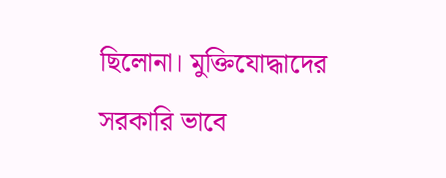ছিলোনা। মুক্তিযোদ্ধাদের সরকারি ভাবে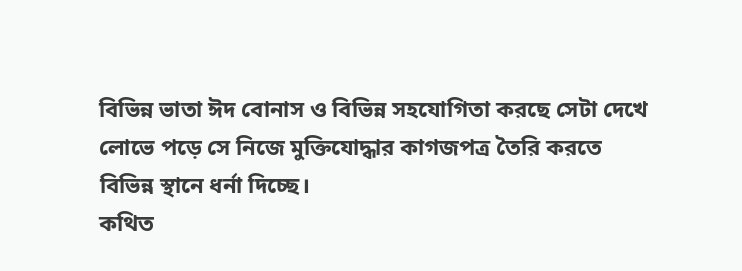বিভিন্ন ভাতা ঈদ বোনাস ও বিভিন্ন সহযোগিতা করছে সেটা দেখে লোভে পড়ে সে নিজে মুক্তিযোদ্ধার কাগজপত্র তৈরি করতে বিভিন্ন স্থানে ধর্না দিচ্ছে।
কথিত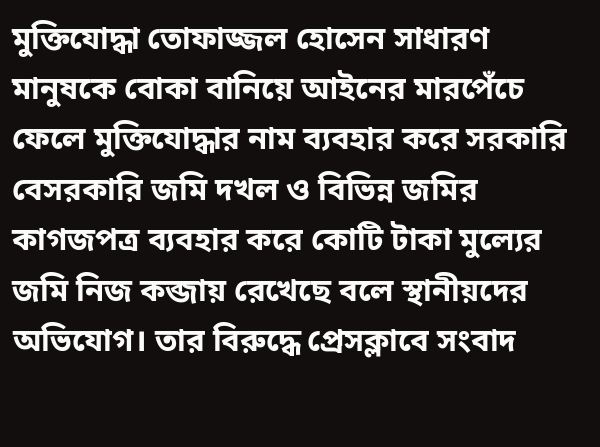মুক্তিযোদ্ধা তোফাজ্জল হোসেন সাধারণ মানুষকে বোকা বানিয়ে আইনের মারপেঁচে ফেলে মুক্তিযোদ্ধার নাম ব্যবহার করে সরকারি বেসরকারি জমি দখল ও বিভিন্ন জমির কাগজপত্র ব্যবহার করে কোটি টাকা মুল্যের জমি নিজ কব্জায় রেখেছে বলে স্থানীয়দের অভিযোগ। তার বিরুদ্ধে প্রেসক্লাবে সংবাদ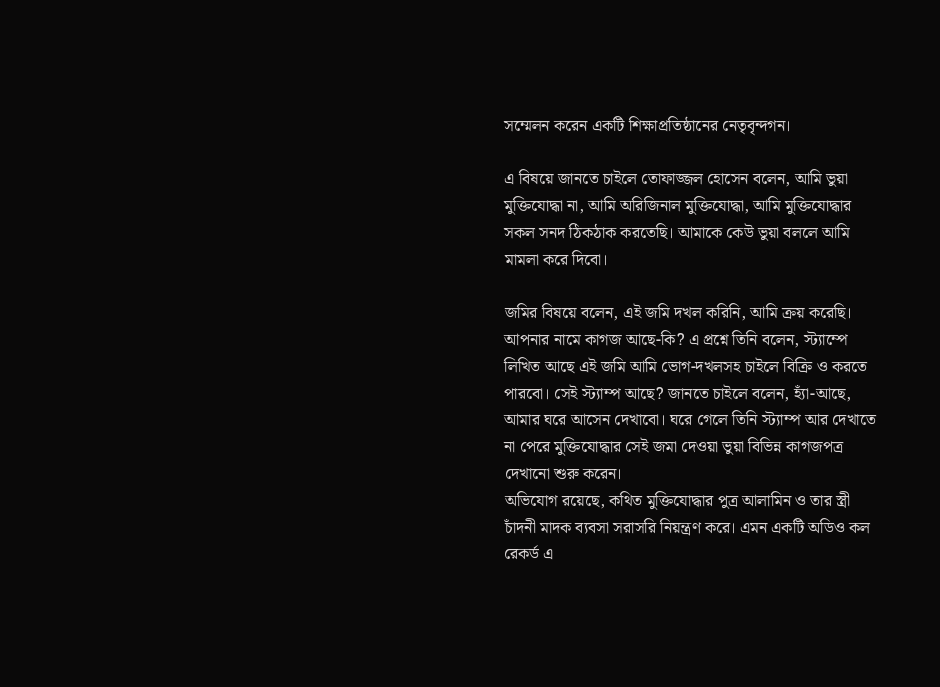সম্মেলন করেন একটি শিক্ষাপ্রতিষ্ঠানের নেতৃবৃন্দগন।

এ বিষয়ে জানতে চাইলে তোফাজ্জল হোসেন বলেন, আমি ভুয়া মুক্তিযোদ্ধা না, আমি অরিজিনাল মুক্তিযোদ্ধা, আমি মুক্তিযোদ্ধার সকল সনদ ঠিকঠাক করতেছি। আমাকে কেউ ভুয়া বললে আমি মামলা করে দিবো।

জমির বিষয়ে বলেন, এই জমি দখল করিনি, আমি ক্রয় করেছি। আপনার নামে কাগজ আছে-কি? এ প্রশ্নে তিনি বলেন, স্ট্যাম্পে লিখিত আছে এই জমি আমি ভোগ-দখলসহ চাইলে বিক্রি ও করতে পারবো। সেই স্ট্যাম্প আছে? জানতে চাইলে বলেন, হ্যাঁ-আছে, আমার ঘরে আসেন দেখাবো। ঘরে গেলে তিনি স্ট্যাম্প আর দেখাতে না পেরে মুক্তিযোদ্ধার সেই জমা দেওয়া ভুয়া বিভিন্ন কাগজপত্র দেখানো শুরু করেন।
অভিযোগ রয়েছে, কথিত মুক্তিযোদ্ধার পুত্র আলামিন ও তার স্ত্রী চাঁদনী মাদক ব্যবসা সরাসরি নিয়ন্ত্রণ করে। এমন একটি অডিও কল রেকর্ড এ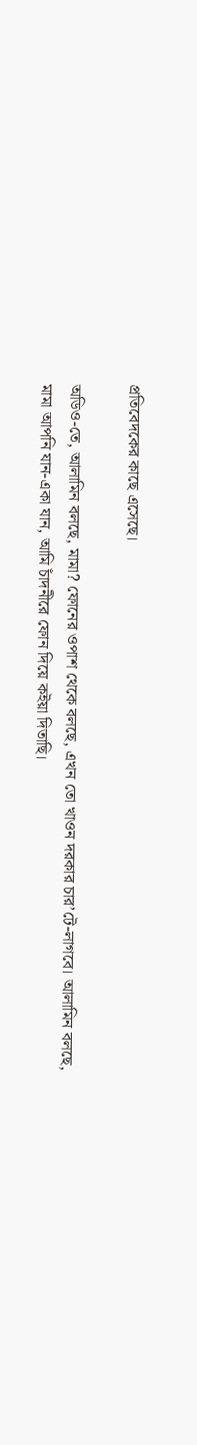প্রতিবেদকের কাছে এসেছে।

অডিও-তে, আলামিন বলছে, মামা? ফোনের ওপাশ থেকে বলছে, এখন তো খাওন দরকার চার’টে-লাগবে। আলামিন বলছে, মামা আপনি যান-একা যান, আমি চাঁদনীরে ফোন দিয়ে কইয়া দিতাছি।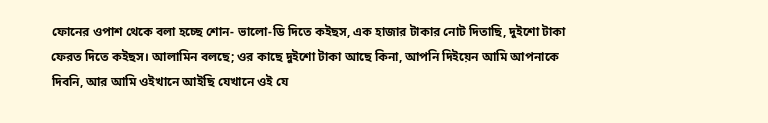ফোনের ওপাশ থেকে বলা হচ্ছে শোন- ভালো-ডি দিতে কইছস, এক হাজার টাকার নোট দিতাছি, দুইশো টাকা ফেরত দিতে কইছস। আলামিন বলছে; ওর কাছে দুইশো টাকা আছে কিনা, আপনি দিইয়েন আমি আপনাকে দিবনি, আর আমি ওইখানে আইছি যেখানে ওই যে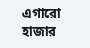এগারো হাজার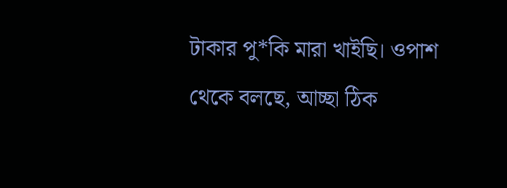টাকার পু*কি মারা খাইছি। ওপাশ থেকে বলছে, আচ্ছা ঠিক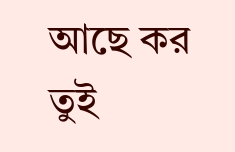আছে কর তুই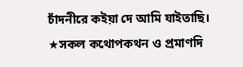চাঁদনীরে কইয়া দে আমি যাইতাছি।
★সকল কথোপকথন ও প্রমাণদি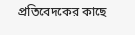প্রতিবেদকের কাছে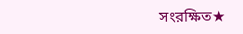সংরক্ষিত★